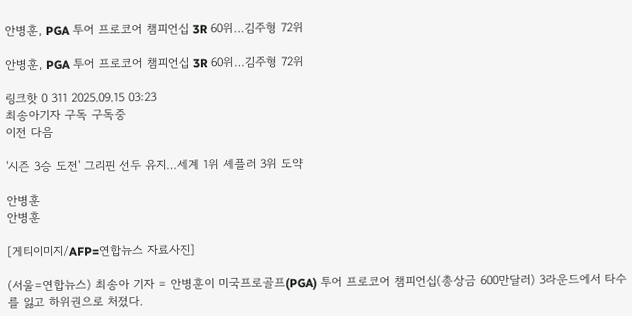안병훈, PGA 투어 프로코어 챔피언십 3R 60위…김주형 72위

안병훈, PGA 투어 프로코어 챔피언십 3R 60위…김주형 72위

링크핫 0 311 2025.09.15 03:23
최송아기자 구독 구독중
이전 다음

'시즌 3승 도전' 그리핀 선두 유지…세계 1위 셰플러 3위 도약

안병훈
안병훈

[게티이미지/AFP=연합뉴스 자료사진]

(서울=연합뉴스) 최송아 기자 = 안병훈이 미국프로골프(PGA) 투어 프로코어 챔피언십(총상금 600만달러) 3라운드에서 타수를 잃고 하위권으로 처졌다.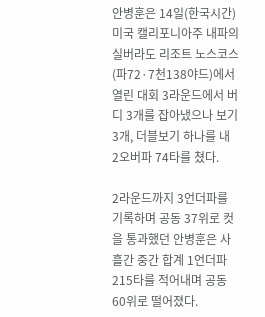안병훈은 14일(한국시간) 미국 캘리포니아주 내파의 실버라도 리조트 노스코스(파72·7천138야드)에서 열린 대회 3라운드에서 버디 3개를 잡아냈으나 보기 3개, 더블보기 하나를 내 2오버파 74타를 쳤다.

2라운드까지 3언더파를 기록하며 공동 37위로 컷을 통과했던 안병훈은 사흘간 중간 합계 1언더파 215타를 적어내며 공동 60위로 떨어졌다.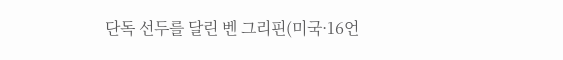단독 선두를 달린 벤 그리핀(미국·16언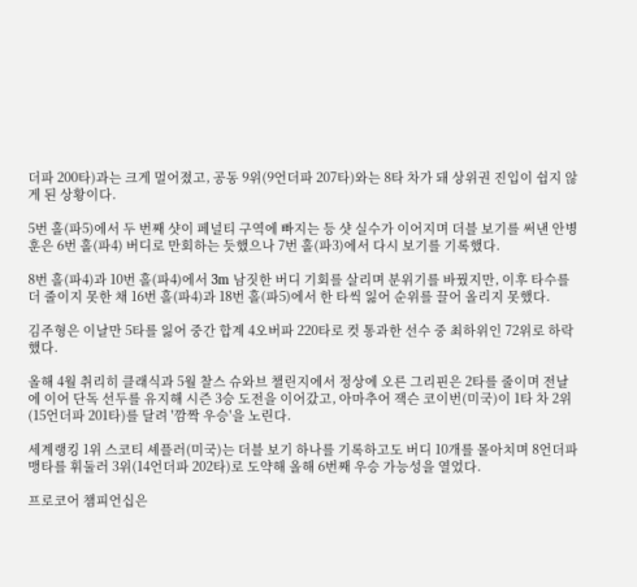더파 200타)과는 크게 멀어졌고, 공동 9위(9언더파 207타)와는 8타 차가 돼 상위권 진입이 쉽지 않게 된 상황이다.

5번 홀(파5)에서 두 번째 샷이 페널티 구역에 빠지는 등 샷 실수가 이어지며 더블 보기를 써낸 안병훈은 6번 홀(파4) 버디로 만회하는 듯했으나 7번 홀(파3)에서 다시 보기를 기록했다.

8번 홀(파4)과 10번 홀(파4)에서 3m 남짓한 버디 기회를 살리며 분위기를 바꿨지만, 이후 타수를 더 줄이지 못한 채 16번 홀(파4)과 18번 홀(파5)에서 한 타씩 잃어 순위를 끌어 올리지 못했다.

김주형은 이날만 5타를 잃어 중간 합계 4오버파 220타로 컷 통과한 선수 중 최하위인 72위로 하락했다.

올해 4월 취리히 클래식과 5월 찰스 슈와브 챌린지에서 정상에 오른 그리핀은 2타를 줄이며 전날에 이어 단독 선두를 유지해 시즌 3승 도전을 이어갔고, 아마추어 잭슨 코이번(미국)이 1타 차 2위(15언더파 201타)를 달려 '깜짝 우승'을 노린다.

세계랭킹 1위 스코티 셰플러(미국)는 더블 보기 하나를 기록하고도 버디 10개를 몰아치며 8언더파 맹타를 휘둘러 3위(14언더파 202타)로 도약해 올해 6번째 우승 가능성을 열었다.

프로코어 챔피언십은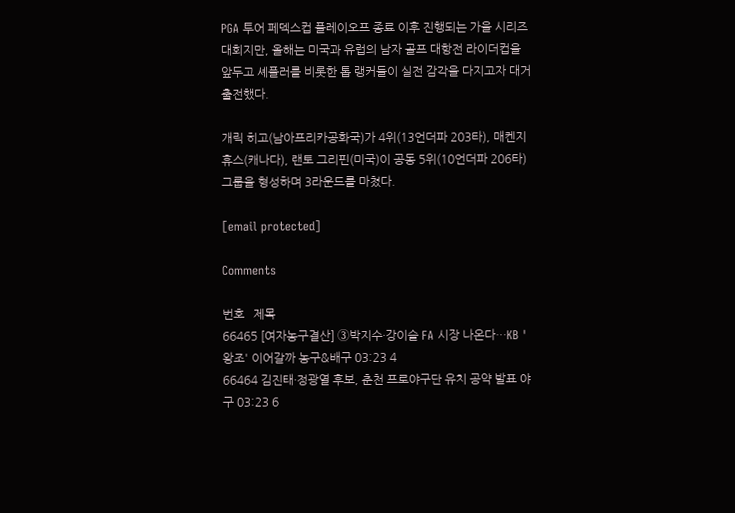PGA 투어 페덱스컵 플레이오프 종료 이후 진행되는 가을 시리즈 대회지만, 올해는 미국과 유럽의 남자 골프 대항전 라이더컵을 앞두고 셰플러를 비롯한 톱 랭커들이 실전 감각을 다지고자 대거 출전했다.

개릭 히고(남아프리카공화국)가 4위(13언더파 203타), 매켄지 휴스(캐나다), 랜토 그리핀(미국)이 공동 5위(10언더파 206타) 그룹을 형성하며 3라운드를 마쳤다.

[email protected]

Comments

번호   제목
66465 [여자농구결산] ③박지수·강이슬 FA 시장 나온다…KB '왕조' 이어갈까 농구&배구 03:23 4
66464 김진태·정광열 후보, 춘천 프로야구단 유치 공약 발표 야구 03:23 6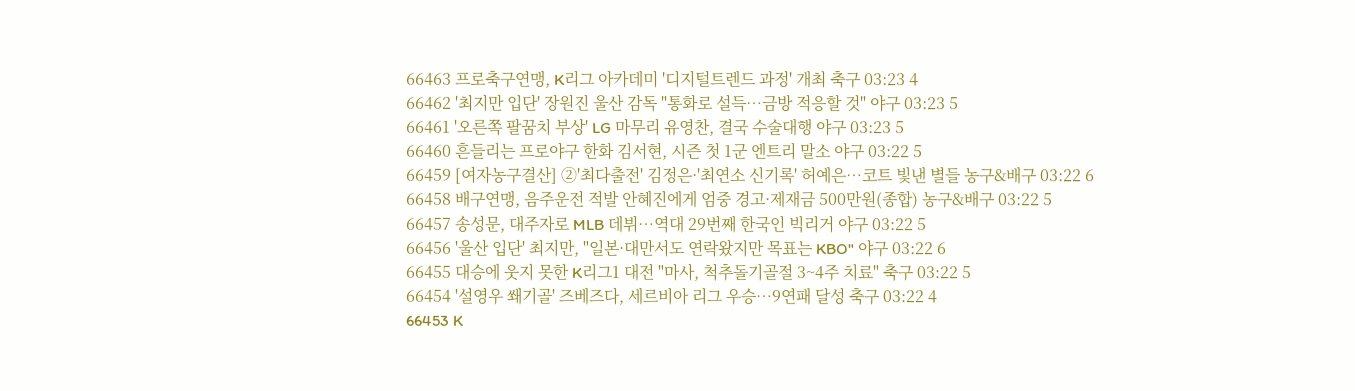66463 프로축구연맹, K리그 아카데미 '디지털트렌드 과정' 개최 축구 03:23 4
66462 '최지만 입단' 장원진 울산 감독 "통화로 설득…금방 적응할 것" 야구 03:23 5
66461 '오른쪽 팔꿈치 부상' LG 마무리 유영찬, 결국 수술대행 야구 03:23 5
66460 흔들리는 프로야구 한화 김서현, 시즌 첫 1군 엔트리 말소 야구 03:22 5
66459 [여자농구결산] ②'최다출전' 김정은·'최연소 신기록' 허예은…코트 빛낸 별들 농구&배구 03:22 6
66458 배구연맹, 음주운전 적발 안혜진에게 엄중 경고·제재금 500만원(종합) 농구&배구 03:22 5
66457 송성문, 대주자로 MLB 데뷔…역대 29번째 한국인 빅리거 야구 03:22 5
66456 '울산 입단' 최지만, "일본·대만서도 연락왔지만 목표는 KBO" 야구 03:22 6
66455 대승에 웃지 못한 K리그1 대전 "마사, 척추돌기골절 3~4주 치료" 축구 03:22 5
66454 '설영우 쐐기골' 즈베즈다, 세르비아 리그 우승…9연패 달성 축구 03:22 4
66453 K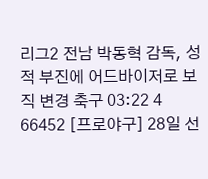리그2 전남 박동혁 감독, 성적 부진에 어드바이저로 보직 변경 축구 03:22 4
66452 [프로야구] 28일 선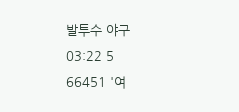발투수 야구 03:22 5
66451 '여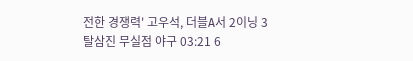전한 경쟁력' 고우석, 더블A서 2이닝 3탈삼진 무실점 야구 03:21 6